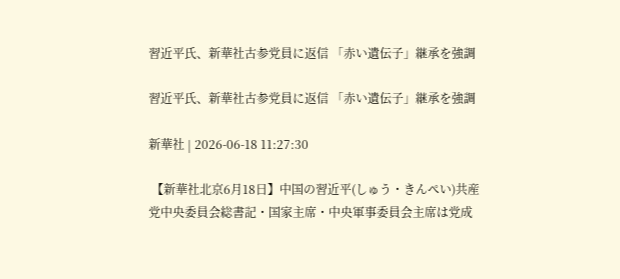習近平氏、新華社古参党員に返信 「赤い遺伝子」継承を強調

習近平氏、新華社古参党員に返信 「赤い遺伝子」継承を強調

新華社 | 2026-06-18 11:27:30

 【新華社北京6月18日】中国の習近平(しゅう・きんぺい)共産党中央委員会総書記・国家主席・中央軍事委員会主席は党成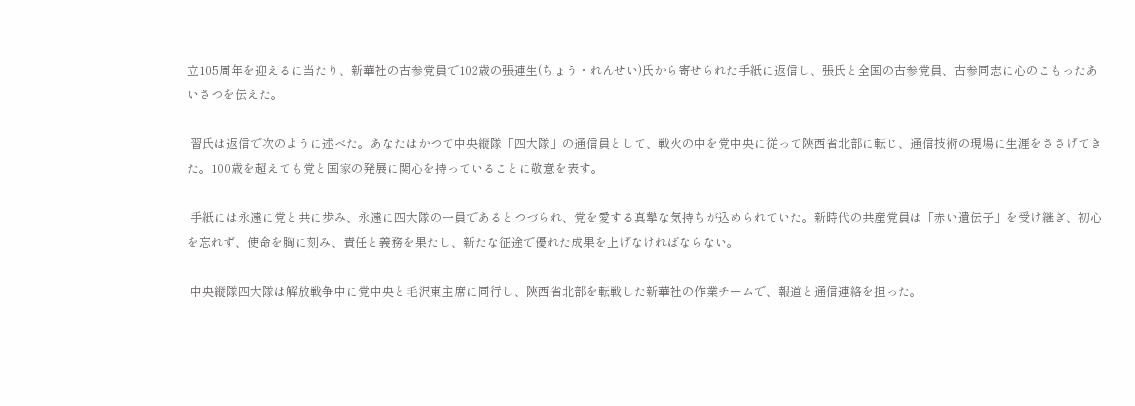立105周年を迎えるに当たり、新華社の古参党員で102歳の張連生(ちょう・れんせい)氏から寄せられた手紙に返信し、張氏と全国の古参党員、古参同志に心のこもったあいさつを伝えた。

 習氏は返信で次のように述べた。あなたはかつて中央縦隊「四大隊」の通信員として、戦火の中を党中央に従って陝西省北部に転じ、通信技術の現場に生涯をささげてきた。100歳を超えても党と国家の発展に関心を持っていることに敬意を表す。

 手紙には永遠に党と共に歩み、永遠に四大隊の一員であるとつづられ、党を愛する真摯な気持ちが込められていた。新時代の共産党員は「赤い遺伝子」を受け継ぎ、初心を忘れず、使命を胸に刻み、責任と義務を果たし、新たな征途で優れた成果を上げなければならない。

 中央縦隊四大隊は解放戦争中に党中央と毛沢東主席に同行し、陝西省北部を転戦した新華社の作業チームで、報道と通信連絡を担った。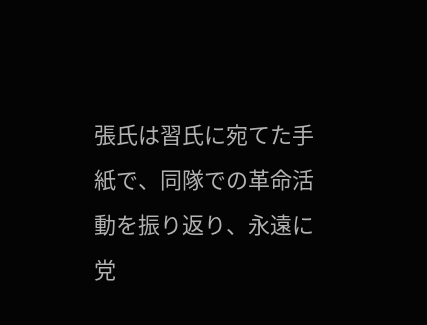張氏は習氏に宛てた手紙で、同隊での革命活動を振り返り、永遠に党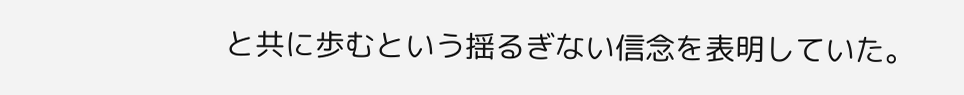と共に歩むという揺るぎない信念を表明していた。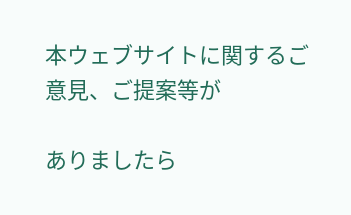本ウェブサイトに関するご意見、ご提案等が

ありましたら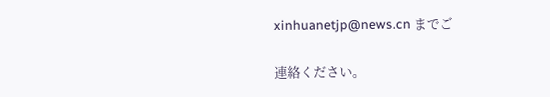xinhuanetjp@news.cn までご

連絡ください。